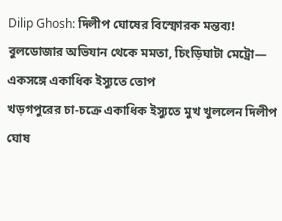Dilip Ghosh: দিলীপ ঘোষের বিস্ফোরক মন্তব্য! বুলডোজার অভিযান থেকে মমতা, চিংড়িঘাটা মেট্রো— একসঙ্গে একাধিক ইস্যুতে তোপ
খড়গপুরের চা-চক্রে একাধিক ইস্যুতে মুখ খুললেন দিলীপ ঘোষ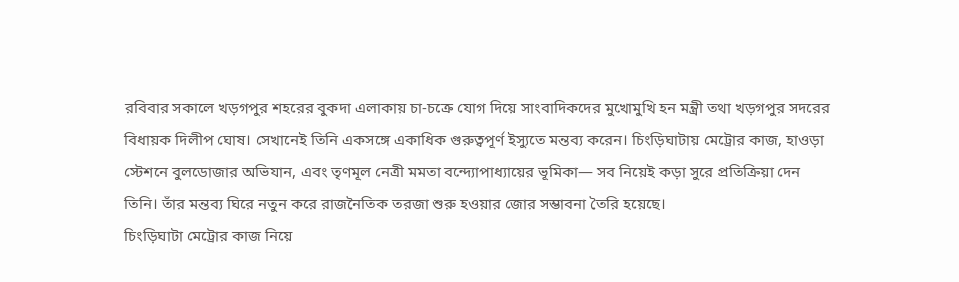রবিবার সকালে খড়গপুর শহরের বুকদা এলাকায় চা-চক্রে যোগ দিয়ে সাংবাদিকদের মুখোমুখি হন মন্ত্রী তথা খড়গপুর সদরের বিধায়ক দিলীপ ঘোষ। সেখানেই তিনি একসঙ্গে একাধিক গুরুত্বপূর্ণ ইস্যুতে মন্তব্য করেন। চিংড়িঘাটায় মেট্রোর কাজ, হাওড়া স্টেশনে বুলডোজার অভিযান, এবং তৃণমূল নেত্রী মমতা বন্দ্যোপাধ্যায়ের ভূমিকা— সব নিয়েই কড়া সুরে প্রতিক্রিয়া দেন তিনি। তাঁর মন্তব্য ঘিরে নতুন করে রাজনৈতিক তরজা শুরু হওয়ার জোর সম্ভাবনা তৈরি হয়েছে।
চিংড়িঘাটা মেট্রোর কাজ নিয়ে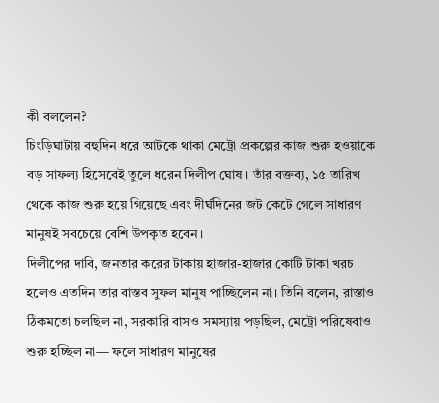কী বললেন?
চিংড়িঘাটায় বহুদিন ধরে আটকে থাকা মেট্রো প্রকল্পের কাজ শুরু হওয়াকে বড় সাফল্য হিসেবেই তুলে ধরেন দিলীপ ঘোষ। তাঁর বক্তব্য, ১৫ তারিখ থেকে কাজ শুরু হয়ে গিয়েছে এবং দীর্ঘদিনের জট কেটে গেলে সাধারণ মানুষই সবচেয়ে বেশি উপকৃত হবেন।
দিলীপের দাবি, জনতার করের টাকায় হাজার-হাজার কোটি টাকা খরচ হলেও এতদিন তার বাস্তব সুফল মানুষ পাচ্ছিলেন না। তিনি বলেন, রাস্তাও ঠিকমতো চলছিল না, সরকারি বাসও সমস্যায় পড়ছিল, মেট্রো পরিষেবাও শুরু হচ্ছিল না— ফলে সাধারণ মানুষের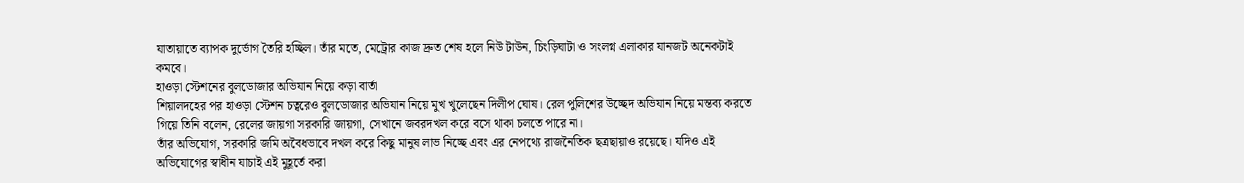যাতায়াতে ব্যাপক দুর্ভোগ তৈরি হচ্ছিল। তাঁর মতে, মেট্রোর কাজ দ্রুত শেষ হলে নিউ টাউন, চিংড়িঘাটা ও সংলগ্ন এলাকার যানজট অনেকটাই কমবে।
হাওড়া স্টেশনের বুলডোজার অভিযান নিয়ে কড়া বার্তা
শিয়ালদহের পর হাওড়া স্টেশন চত্বরেও বুলডোজার অভিযান নিয়ে মুখ খুলেছেন দিলীপ ঘোষ। রেল পুলিশের উচ্ছেদ অভিযান নিয়ে মন্তব্য করতে গিয়ে তিনি বলেন, রেলের জায়গা সরকারি জায়গা, সেখানে জবরদখল করে বসে থাকা চলতে পারে না।
তাঁর অভিযোগ, সরকারি জমি অবৈধভাবে দখল করে কিছু মানুষ লাভ নিচ্ছে এবং এর নেপথ্যে রাজনৈতিক ছত্রছায়াও রয়েছে। যদিও এই অভিযোগের স্বাধীন যাচাই এই মুহূর্তে করা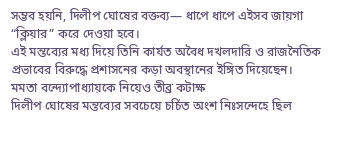সম্ভব হয়নি, দিলীপ ঘোষের বক্তব্য— ধাপে ধাপে এইসব জায়গা “ক্লিয়ার” করে দেওয়া হবে।
এই মন্তব্যের মধ্য দিয়ে তিনি কার্যত অবৈধ দখলদারি ও রাজনৈতিক প্রভাবের বিরুদ্ধে প্রশাসনের কড়া অবস্থানের ইঙ্গিত দিয়েছেন।
মমতা বন্দ্যোপাধ্যায়কে নিয়েও তীব্র কটাক্ষ
দিলীপ ঘোষের মন্তব্যের সবচেয়ে চর্চিত অংশ নিঃসন্দেহে ছিল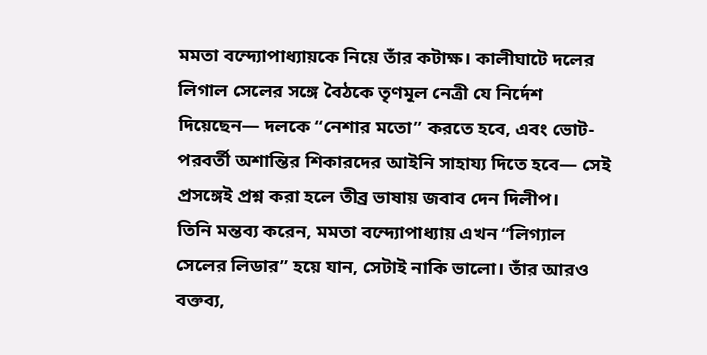মমতা বন্দ্যোপাধ্যায়কে নিয়ে তাঁর কটাক্ষ। কালীঘাটে দলের লিগাল সেলের সঙ্গে বৈঠকে তৃণমূল নেত্রী যে নির্দেশ দিয়েছেন— দলকে “নেশার মতো” করতে হবে, এবং ভোট-পরবর্তী অশান্তির শিকারদের আইনি সাহায্য দিতে হবে— সেই প্রসঙ্গেই প্রশ্ন করা হলে তীব্র ভাষায় জবাব দেন দিলীপ।
তিনি মন্তব্য করেন, মমতা বন্দ্যোপাধ্যায় এখন “লিগ্যাল সেলের লিডার” হয়ে যান, সেটাই নাকি ভালো। তাঁর আরও বক্তব্য,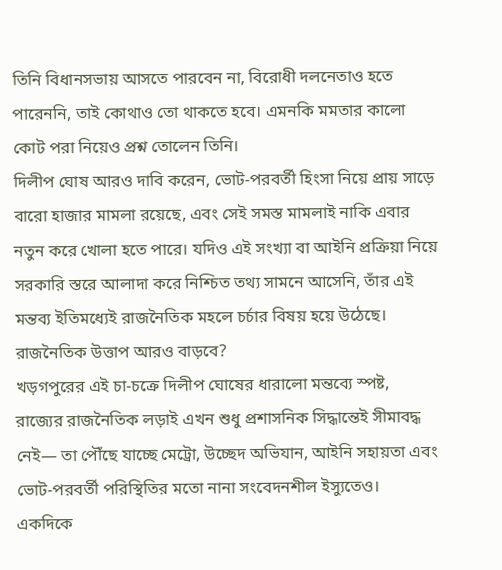তিনি বিধানসভায় আসতে পারবেন না, বিরোধী দলনেতাও হতে পারেননি, তাই কোথাও তো থাকতে হবে। এমনকি মমতার কালো কোট পরা নিয়েও প্রশ্ন তোলেন তিনি।
দিলীপ ঘোষ আরও দাবি করেন, ভোট-পরবর্তী হিংসা নিয়ে প্রায় সাড়ে বারো হাজার মামলা রয়েছে, এবং সেই সমস্ত মামলাই নাকি এবার নতুন করে খোলা হতে পারে। যদিও এই সংখ্যা বা আইনি প্রক্রিয়া নিয়ে সরকারি স্তরে আলাদা করে নিশ্চিত তথ্য সামনে আসেনি, তাঁর এই মন্তব্য ইতিমধ্যেই রাজনৈতিক মহলে চর্চার বিষয় হয়ে উঠেছে।
রাজনৈতিক উত্তাপ আরও বাড়বে?
খড়গপুরের এই চা-চক্রে দিলীপ ঘোষের ধারালো মন্তব্যে স্পষ্ট, রাজ্যের রাজনৈতিক লড়াই এখন শুধু প্রশাসনিক সিদ্ধান্তেই সীমাবদ্ধ নেই— তা পৌঁছে যাচ্ছে মেট্রো, উচ্ছেদ অভিযান, আইনি সহায়তা এবং ভোট-পরবর্তী পরিস্থিতির মতো নানা সংবেদনশীল ইস্যুতেও।
একদিকে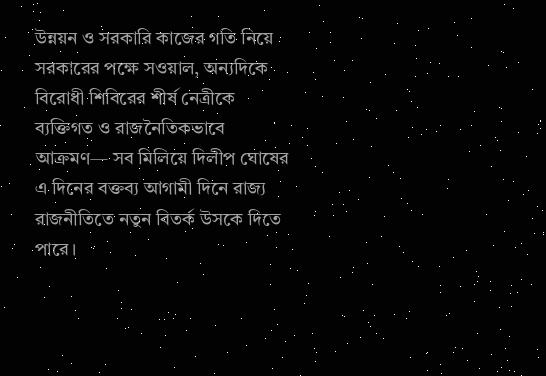উন্নয়ন ও সরকারি কাজের গতি নিয়ে সরকারের পক্ষে সওয়াল, অন্যদিকে বিরোধী শিবিরের শীর্ষ নেত্রীকে ব্যক্তিগত ও রাজনৈতিকভাবে আক্রমণ— সব মিলিয়ে দিলীপ ঘোষের এ দিনের বক্তব্য আগামী দিনে রাজ্য রাজনীতিতে নতুন বিতর্ক উসকে দিতে পারে।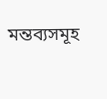মন্তব্যসমূহ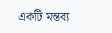একটি মন্তব্য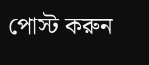পোস্ট করুন